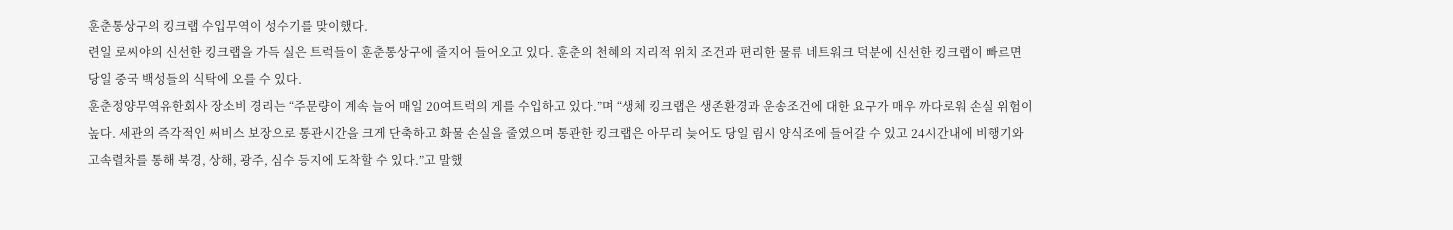훈춘통상구의 킹크랩 수입무역이 성수기를 맞이했다.
련일 로씨야의 신선한 킹크랩을 가득 실은 트럭들이 훈춘통상구에 줄지어 들어오고 있다. 훈춘의 천혜의 지리적 위치 조건과 편리한 물류 네트워크 덕분에 신선한 킹크랩이 빠르면 당일 중국 백성들의 식탁에 오를 수 있다.
훈춘정양무역유한회사 장소비 경리는 “주문량이 계속 늘어 매일 20여트럭의 게를 수입하고 있다.”며 “생체 킹크랩은 생존환경과 운송조건에 대한 요구가 매우 까다로워 손실 위험이 높다. 세관의 즉각적인 써비스 보장으로 통관시간을 크게 단축하고 화물 손실을 줄였으며 통관한 킹크랩은 아무리 늦어도 당일 림시 양식조에 들어갈 수 있고 24시간내에 비행기와 고속렬차를 통해 북경, 상해, 광주, 심수 등지에 도착할 수 있다.”고 말했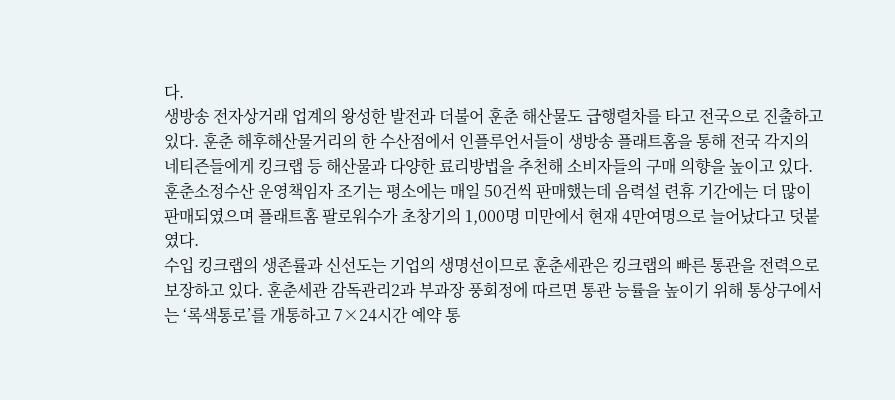다.
생방송 전자상거래 업계의 왕성한 발전과 더불어 훈춘 해산물도 급행렬차를 타고 전국으로 진출하고 있다. 훈춘 해후해산물거리의 한 수산점에서 인플루언서들이 생방송 플래트홈을 통해 전국 각지의 네티즌들에게 킹크랩 등 해산물과 다양한 료리방법을 추천해 소비자들의 구매 의향을 높이고 있다. 훈춘소정수산 운영책임자 조기는 평소에는 매일 50건씩 판매했는데 음력설 련휴 기간에는 더 많이 판매되였으며 플래트홈 팔로워수가 초창기의 1,000명 미만에서 현재 4만여명으로 늘어났다고 덧붙였다.
수입 킹크랩의 생존률과 신선도는 기업의 생명선이므로 훈춘세관은 킹크랩의 빠른 통관을 전력으로 보장하고 있다. 훈춘세관 감독관리2과 부과장 풍회정에 따르면 통관 능률을 높이기 위해 통상구에서는 ‘록색통로’를 개통하고 7×24시간 예약 통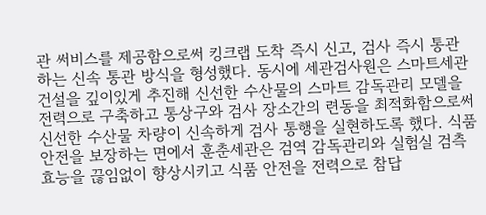관 써비스를 제공함으로써 킹크랩 도착 즉시 신고, 검사 즉시 통관하는 신속 통관 방식을 형성했다. 동시에 세관검사원은 스마트세관 건설을 깊이있게 추진해 신선한 수산물의 스마트 감독관리 모델을 전력으로 구축하고 통상구와 검사 장소간의 련동을 최적화함으로써 신선한 수산물 차량이 신속하게 검사 통행을 실현하도록 했다. 식품 안전을 보장하는 면에서 훈춘세관은 검역 감독관리와 실험실 검측 효능을 끊임없이 향상시키고 식품 안전을 전력으로 참답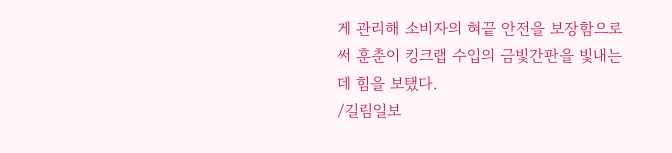게 관리해 소비자의 혀끝 안전을 보장함으로써 훈춘이 킹크랩 수입의 금빛간판을 빛내는 데 힘을 보탰다.
/길림일보